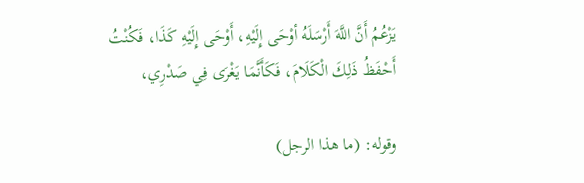يَزْعُمُ أَنَّ اللَّهَ أَرْسَلَهُ أوْحَى إِلَيْهِ، أَوْحَى إِلَيْهِ كَذَا، فَكُنْتُ أَحْفَظُ ذَلِكَ الْكَلَامَ، فَكَأَنَّمَا يَغْرَى فِي صَدْرِي،

وقوله: (ما هذا الرجل)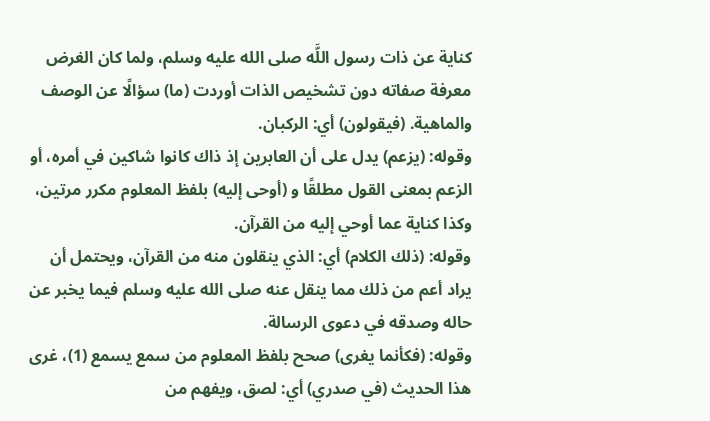كناية عن ذات رسول اللَّه صلى الله عليه وسلم، ولما كان الغرض معرفة صفاته دون تشخيص الذات أوردت (ما) سؤالًا عن الوصف والماهية. (فيقولون) أي: الركبان.
وقوله: (يزعم) يدل على أن العابرين إذ ذاك كانوا شاكين في أمره، أو الزعم بمعنى القول مطلقًا و (أوحى إليه) بلفظ المعلوم مكرر مرتين، وكذا كناية عما أوحي إليه من القرآن.
وقوله: (ذلك الكلام) أي: الذي ينقلون منه من القرآن، ويحتمل أن يراد أعم من ذلك مما ينقل عنه صلى الله عليه وسلم فيما يخبر عن حاله وصدقه في دعوى الرسالة.
وقوله: (فكأنما يغرى) صحح بلفظ المعلوم من سمع يسمع (1)، غرى هذا الحديث (في صدري) أي: لصق، ويفهم من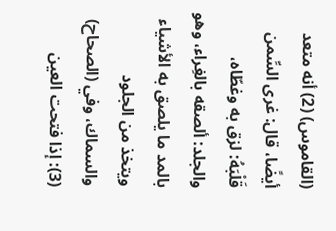(القاموس) (2) أنه متعد أيضًا، قال: غرى السِّمن قَلْبَهُ: لزق به وغطّاه، والجلد: ألصقه بالغِراء، وهو بالمد ما يلصق به الأشياء ويتخذ من الجلود والسماك، وفي (الصحاح) (3): إذا فتحت العين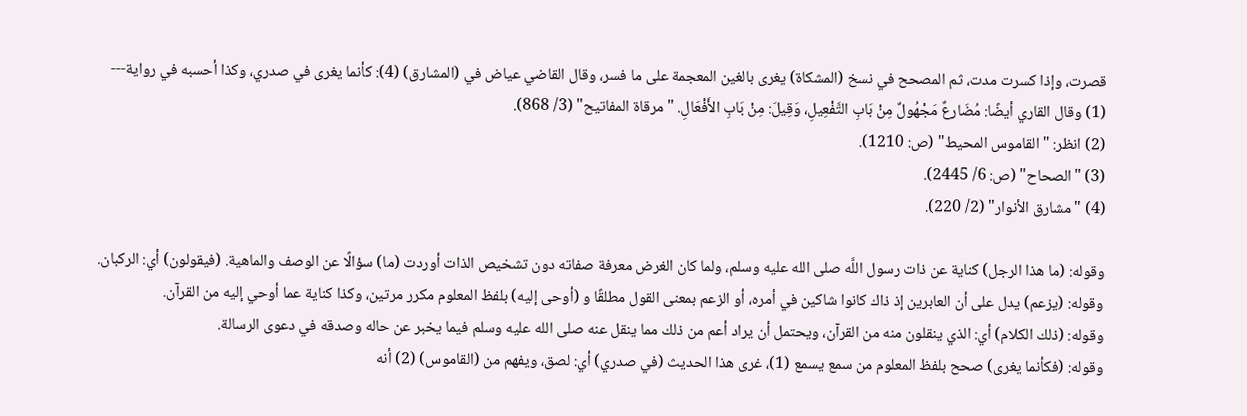قصرت، وإذا كسرت مدت، ثم المصحح في نسخ (المشكاة) يغرى بالغين المعجمة على ما فسر، وقال القاضي عياض في (المشارق) (4): كأنما يغرى في صدري، وكذا أحسبه في رواية---
(1) وقال القاري أيضًا: مُضَارعٌ مَجْهُولٌ مِنْ بَابِ التَّفْعِيلِ، وَقِيلَ: مِنْ بَابِ الأَفْعَالِ. "مرقاة المفاتيح" (3/ 868).
(2) انظر: "القاموس المحيط" (ص: 1210).
(3) "الصحاح" (ص: 6/ 2445).
(4) "مشارق الأنوار" (2/ 220).

وقوله: (ما هذا الرجل) كناية عن ذات رسول اللَّه صلى الله عليه وسلم، ولما كان الغرض معرفة صفاته دون تشخيص الذات أوردت (ما) سؤالًا عن الوصف والماهية. (فيقولون) أي: الركبان.
وقوله: (يزعم) يدل على أن العابرين إذ ذاك كانوا شاكين في أمره، أو الزعم بمعنى القول مطلقًا و (أوحى إليه) بلفظ المعلوم مكرر مرتين، وكذا كناية عما أوحي إليه من القرآن.
وقوله: (ذلك الكلام) أي: الذي ينقلون منه من القرآن، ويحتمل أن يراد أعم من ذلك مما ينقل عنه صلى الله عليه وسلم فيما يخبر عن حاله وصدقه في دعوى الرسالة.
وقوله: (فكأنما يغرى) صحح بلفظ المعلوم من سمع يسمع (1)، غرى هذا الحديث (في صدري) أي: لصق، ويفهم من (القاموس) (2) أنه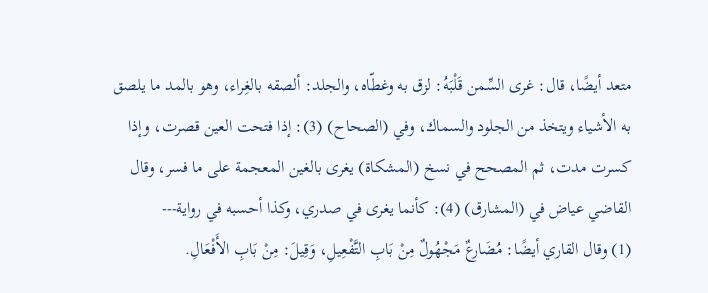متعد أيضًا، قال: غرى السِّمن قَلْبَهُ: لزق به وغطّاه، والجلد: ألصقه بالغِراء، وهو بالمد ما يلصق به الأشياء ويتخذ من الجلود والسماك، وفي (الصحاح) (3): إذا فتحت العين قصرت، وإذا كسرت مدت، ثم المصحح في نسخ (المشكاة) يغرى بالغين المعجمة على ما فسر، وقال القاضي عياض في (المشارق) (4): كأنما يغرى في صدري، وكذا أحسبه في رواية---
(1) وقال القاري أيضًا: مُضَارعٌ مَجْهُولٌ مِنْ بَابِ التَّفْعِيلِ، وَقِيلَ: مِنْ بَابِ الأَفْعَالِ.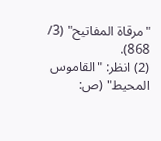"مرقاة المفاتيح" (3/ 868).
(2) انظر: "القاموس المحيط" (ص: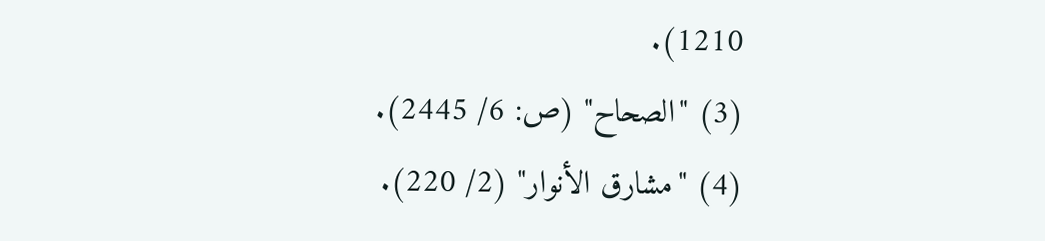1210).
(3) "الصحاح" (ص: 6/ 2445).
(4) "مشارق الأنوار" (2/ 220).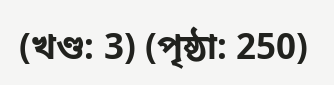(খণ্ড: 3) (পৃষ্ঠা: 250)